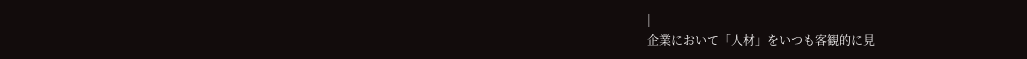|
企業において「人材」をいつも客観的に見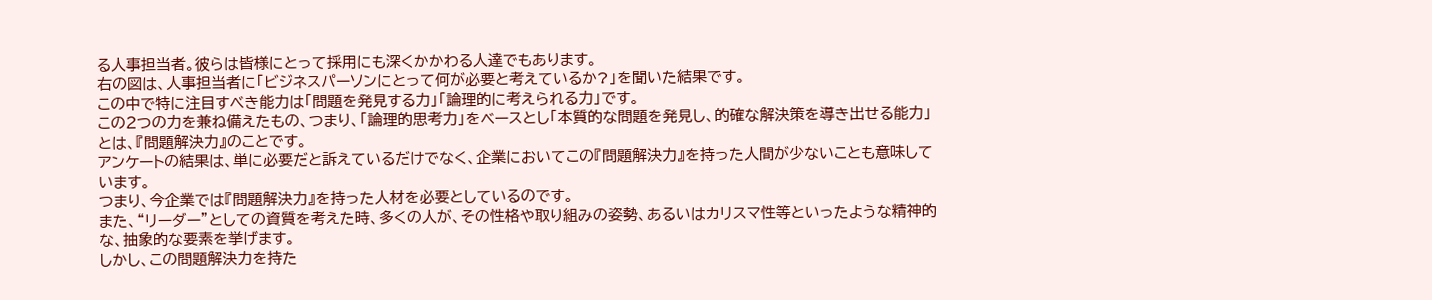る人事担当者。彼らは皆様にとって採用にも深くかかわる人達でもあります。
右の図は、人事担当者に「ビジネスパーソンにとって何が必要と考えているか?」を聞いた結果です。
この中で特に注目すべき能力は「問題を発見する力」「論理的に考えられる力」です。
この2つの力を兼ね備えたもの、つまり、「論理的思考力」をベースとし「本質的な問題を発見し、的確な解決策を導き出せる能力」とは、『問題解決力』のことです。
アンケートの結果は、単に必要だと訴えているだけでなく、企業においてこの『問題解決力』を持った人間が少ないことも意味しています。
つまり、今企業では『問題解決力』を持った人材を必要としているのです。
また、“リーダー”としての資質を考えた時、多くの人が、その性格や取り組みの姿勢、あるいはカリスマ性等といったような精神的な、抽象的な要素を挙げます。
しかし、この問題解決力を持た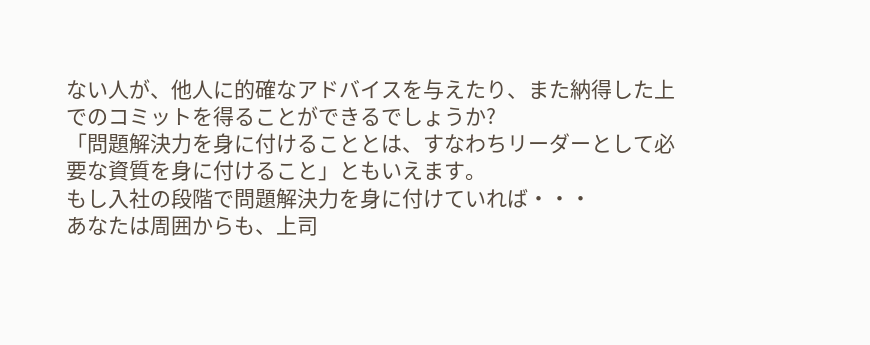ない人が、他人に的確なアドバイスを与えたり、また納得した上でのコミットを得ることができるでしょうか?
「問題解決力を身に付けることとは、すなわちリーダーとして必要な資質を身に付けること」ともいえます。
もし入社の段階で問題解決力を身に付けていれば・・・
あなたは周囲からも、上司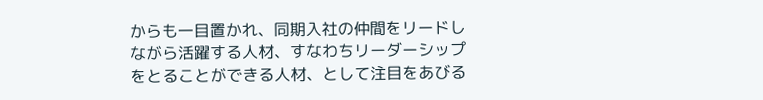からも一目置かれ、同期入社の仲間をリードしながら活躍する人材、すなわちリーダーシップをとることができる人材、として注目をあびる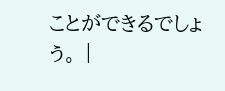ことができるでしょう。 |